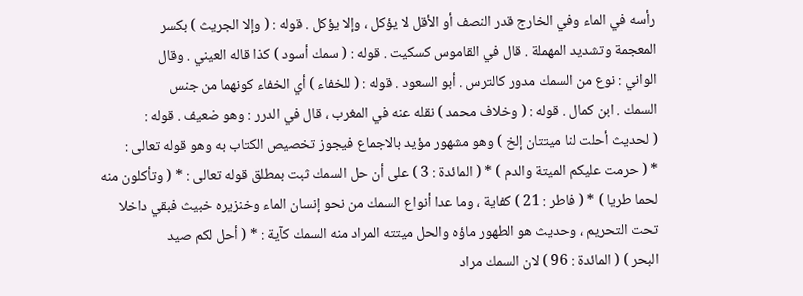رأسه في الماء وفي الخارج قدر النصف أو الأقل لا يؤكل ، وإلا يؤكل . قوله : ( وإلا الجريث ) بكسر
المعجمة وتشديد المهملة . قال في القاموس كسكيت . قوله : ( سمك أسود ) كذا قاله العيني . وقال
الواني : نوع من السمك مدور كالترس . أبو السعود . قوله : ( للخفاء ) أي الخفاء كونهما من جنس
السمك . ابن كمال . قوله : ( وخلاف محمد ) نقله عنه في المغرب ، قال في الدرر : وهو ضعيف . قوله :
( لحديث أحلت لنا ميتتان إلخ ) وهو مشهور مؤيد بالاجماع فيجوز تخصيص الكتاب به وهو قوله تعالى :
* ( حرمت عليكم الميتة والدم ) * ( المائدة : 3 ) على أن حل السمك ثبت بمطلق قوله تعالى : * ( وتأكلون منه
لحما طريا ) * ( فاطر : 21 ) كفاية ، وما عدا أنواع السمك من نحو إنسان الماء وخنزيره خبيث فبقي داخلا
تحت التحريم ، وحديث هو الطهور ماؤه والحل ميتته المراد منه السمك كآية : * ( أحل لكم صيد
البحر ) ( المائدة : 96 ) لان السمك مراد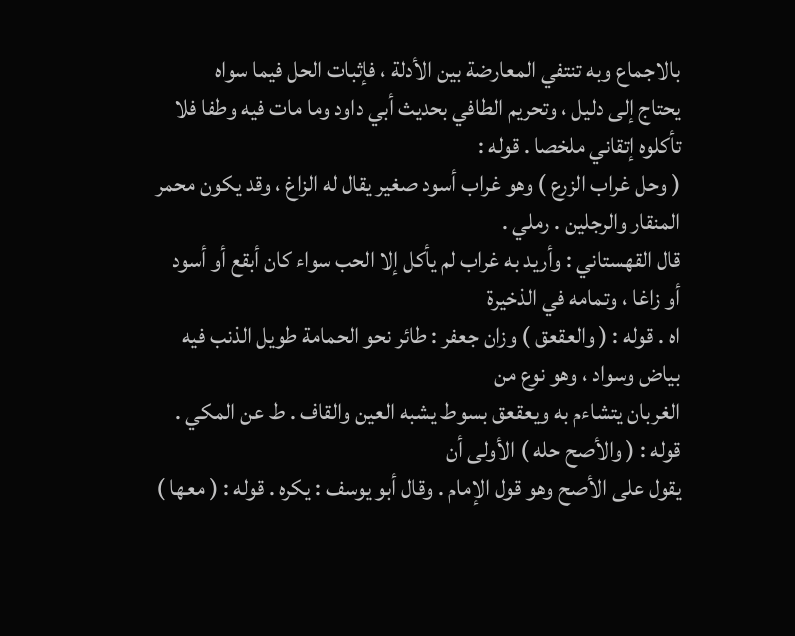بالاجماع وبه تنتفي المعارضة بين الأدلة ، فإثبات الحل فيما سواه
يحتاج إلى دليل ، وتحريم الطافي بحديث أبي داود وما مات فيه وطفا فلا تأكلوه إتقاني ملخصا . قوله :
( وحل غراب الزرع ) وهو غراب أسود صغير يقال له الزاغ ، وقد يكون محمر المنقار والرجلين . رملي .
قال القهستاني : وأريد به غراب لم يأكل إلا الحب سواء كان أبقع أو أسود أو زاغا ، وتمامه في الذخيرة
اه . قوله : ( والعقعق ) وزان جعفر : طائر نحو الحمامة طويل الذنب فيه بياض وسواد ، وهو نوع من
الغربان يتشاءم به ويعقعق بسوط يشبه العين والقاف . ط عن المكي . قوله : ( والأصح حله ) الأولى أن
يقول على الأصح وهو قول الإمام . وقال أبو يوسف : يكره . قوله : ( معها )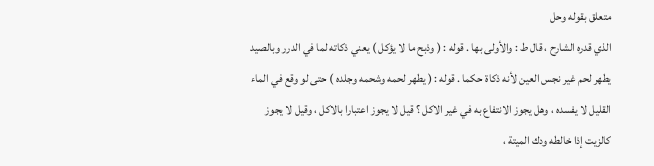متعلق بقوله وحل
الذي قدره الشارح ، قال ط : والأولى بها . قوله : ( وذبح ما لا يؤكل ) يعني ذكاته لما في الدرر وبالصيد
يطهر لحم غير نجس العين لأنه ذكاة حكما . قوله : ( يطهر لحمه وشحمه وجلده ) حتى لو وقع في الماء
القليل لا يفسده ، وهل يجوز الانتفاع به في غير الاكل ؟ قيل لا يجوز اعتبارا بالاكل ، وقيل لا يجوز
كالزيت إذا خالطه ودك الميتة ،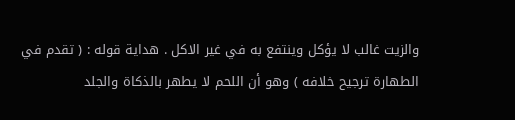والزيت غالب لا يؤكل وينتفع به في غير الاكل . هداية قوله : ( تقدم في
الطهارة ترجيح خلافه ) وهو أن اللحم لا يطهر بالذكاة والجلد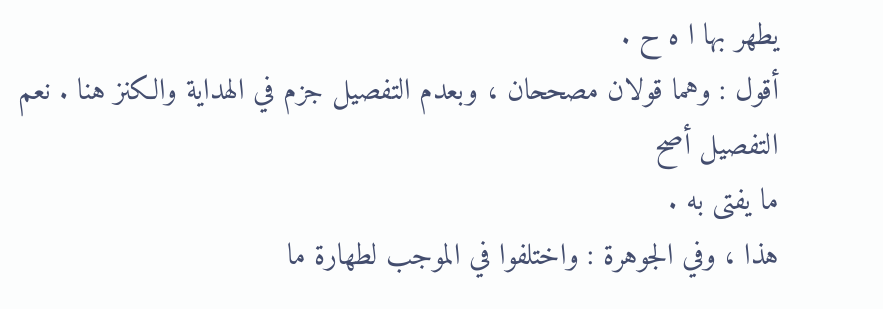يطهر بها ا ه ح .
أقول : وهما قولان مصححان ، وبعدم التفصيل جزم في الهداية والكنز هنا . نعم التفصيل أصح
ما يفتى به .
هذا ، وفي الجوهرة : واختلفوا في الموجب لطهارة ما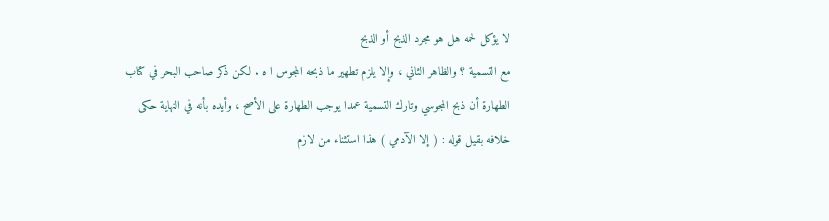لا يؤكل لحمه هل هو مجرد الذبح أو الذبح
مع التسمية ؟ والظاهر الثاني ، وإلا يلزم تطهير ما ذبحه المجوس ا ه . لكن ذكر صاحب البحر في كتاب
الطهارة أن ذبح المجوسي وتارك التسمية عمدا يوجب الطهارة على الأصح ، وأيده بأنه في النهاية حكى
خلافه بقيل قوله : ( إلا الآدمي ) هذا استثناء من لازم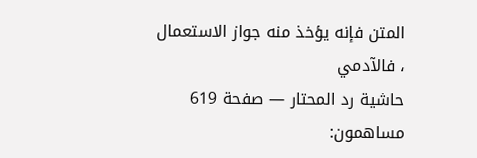المتن فإنه يؤخذ منه جواز الاستعمال ، فالآدمي
حاشية رد المحتار — صفحة 619
مساهمون: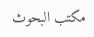مكتب البحوث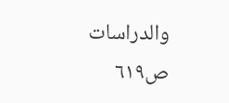والدراسات
ص٦١٩